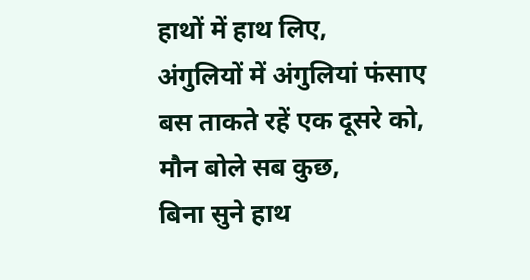हाथों में हाथ लिए,
अंगुलियों में अंगुलियां फंसाए
बस ताकते रहें एक दूसरे को,
मौन बोले सब कुछ,
बिना सुने हाथ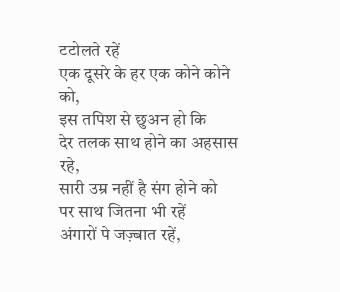टटोलते रहें
एक दूसरे के हर एक कोने कोने को,
इस तपिश से छुअन हो कि
देर तलक साथ होने का अहसास रहे,
सारी उम्र नहीं है संग होने को
पर साथ जितना भी रहें
अंगारों पे जज़्बात रहें,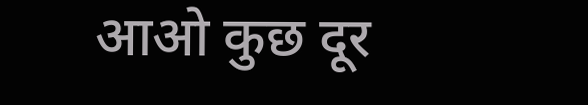आओ कुछ दूर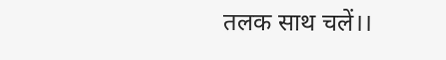तलक साथ चलें।।